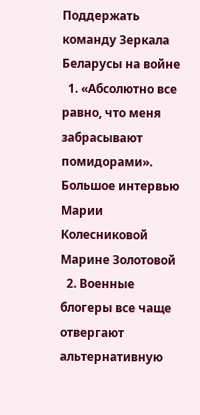Поддержать команду Зеркала
Беларусы на войне
  1. «Абсолютно все равно, что меня забрасывают помидорами». Большое интервью Марии Колесниковой Марине Золотовой
  2. Военные блогеры все чаще отвергают альтернативную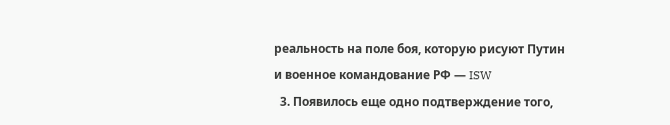реальность на поле боя, которую рисуют Путин и военное командование РФ — ISW
  3. Появилось еще одно подтверждение того,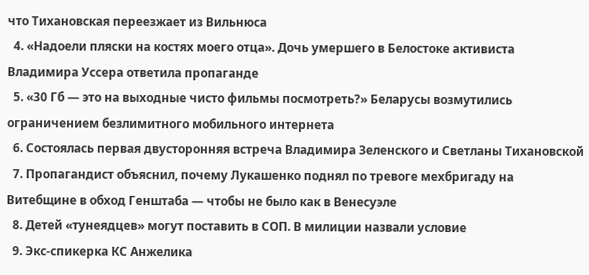что Тихановская переезжает из Вильнюса
  4. «Надоели пляски на костях моего отца». Дочь умершего в Белостоке активиста Владимира Уссера ответила пропаганде
  5. «30 Гб — это на выходные чисто фильмы посмотреть?» Беларусы возмутились ограничением безлимитного мобильного интернета
  6. Состоялась первая двусторонняя встреча Владимира Зеленского и Светланы Тихановской
  7. Пропагандист объяснил, почему Лукашенко поднял по тревоге мехбригаду на Витебщине в обход Генштаба — чтобы не было как в Венесуэле
  8. Детей «тунеядцев» могут поставить в СОП. В милиции назвали условие
  9. Экс-спикерка КС Анжелика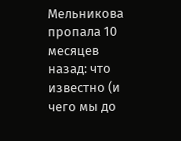Мельникова пропала 10 месяцев назад: что известно (и чего мы до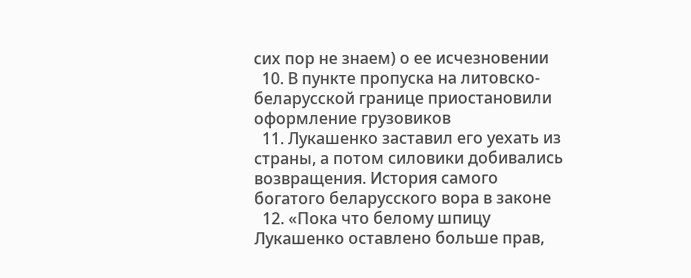сих пор не знаем) о ее исчезновении
  10. В пункте пропуска на литовско-беларусской границе приостановили оформление грузовиков
  11. Лукашенко заставил его уехать из страны, а потом силовики добивались возвращения. История самого богатого беларусского вора в законе
  12. «Пока что белому шпицу Лукашенко оставлено больше прав,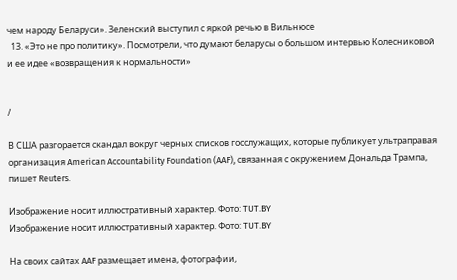чем народу Беларуси». Зеленский выступил с яркой речью в Вильнюсе
  13. «Это не про политику». Посмотрели, что думают беларусы о большом интервью Колесниковой и ее идее «возвращения к нормальности»


/

В США разгорается скандал вокруг черных списков госслужащих, которые публикует ультраправая организация American Accountability Foundation (AAF), связанная с окружением Дональда Трампа, пишет Reuters.

Изображение носит иллюстративный характер. Фото: TUT.BY
Изображение носит иллюстративный характер. Фото: TUT.BY

На своих сайтах AAF размещает имена, фотографии,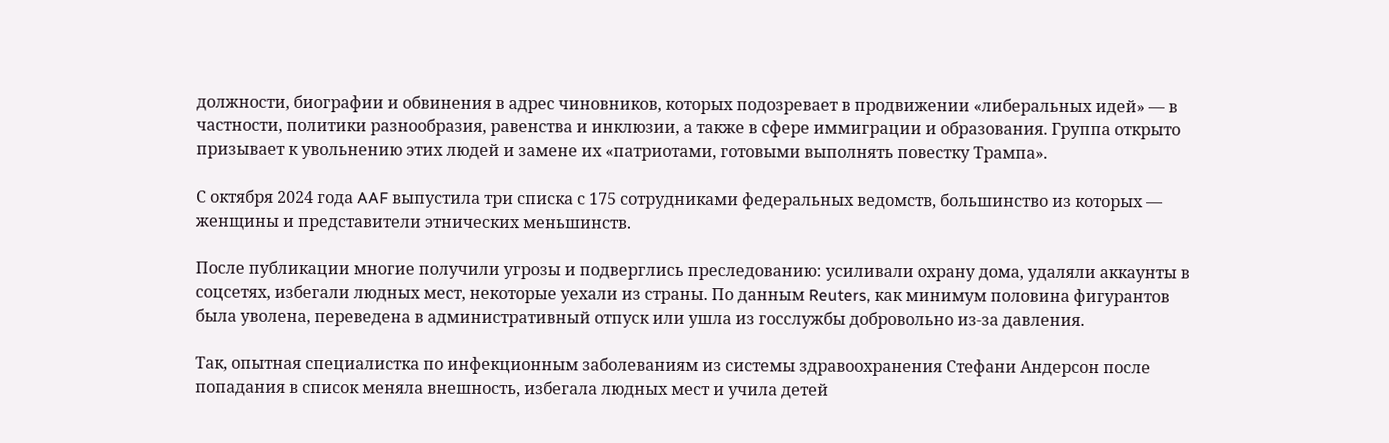должности, биографии и обвинения в адрес чиновников, которых подозревает в продвижении «либеральных идей» — в частности, политики разнообразия, равенства и инклюзии, а также в сфере иммиграции и образования. Группа открыто призывает к увольнению этих людей и замене их «патриотами, готовыми выполнять повестку Трампа».

С октября 2024 года AAF выпустила три списка с 175 сотрудниками федеральных ведомств, большинство из которых — женщины и представители этнических меньшинств.

После публикации многие получили угрозы и подверглись преследованию: усиливали охрану дома, удаляли аккаунты в соцсетях, избегали людных мест, некоторые уехали из страны. По данным Reuters, как минимум половина фигурантов была уволена, переведена в административный отпуск или ушла из госслужбы добровольно из-за давления.

Так, опытная специалистка по инфекционным заболеваниям из системы здравоохранения Стефани Андерсон после попадания в список меняла внешность, избегала людных мест и учила детей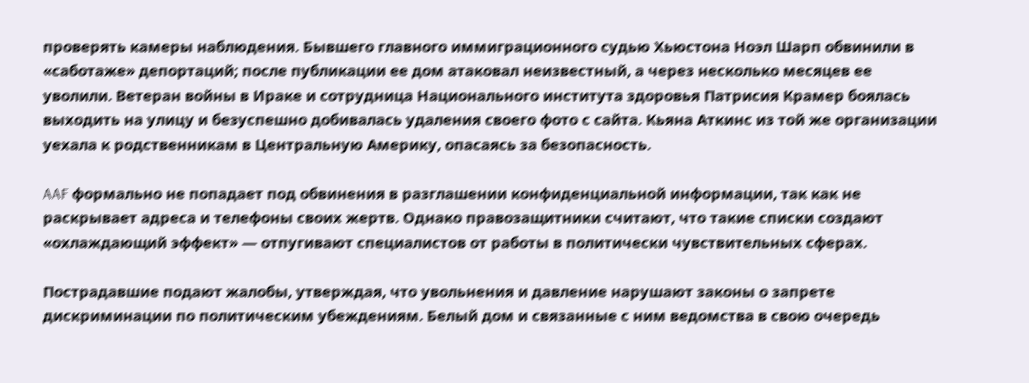проверять камеры наблюдения. Бывшего главного иммиграционного судью Хьюстона Ноэл Шарп обвинили в «саботаже» депортаций; после публикации ее дом атаковал неизвестный, а через несколько месяцев ее уволили. Ветеран войны в Ираке и сотрудница Национального института здоровья Патрисия Крамер боялась выходить на улицу и безуспешно добивалась удаления своего фото с сайта. Кьяна Аткинс из той же организации уехала к родственникам в Центральную Америку, опасаясь за безопасность.

AAF формально не попадает под обвинения в разглашении конфиденциальной информации, так как не раскрывает адреса и телефоны своих жертв. Однако правозащитники считают, что такие списки создают «охлаждающий эффект» — отпугивают специалистов от работы в политически чувствительных сферах.

Пострадавшие подают жалобы, утверждая, что увольнения и давление нарушают законы о запрете дискриминации по политическим убеждениям. Белый дом и связанные с ним ведомства в свою очередь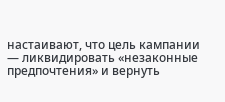настаивают, что цель кампании — ликвидировать «незаконные предпочтения» и вернуть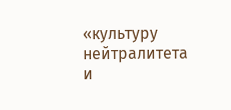«культуру нейтралитета и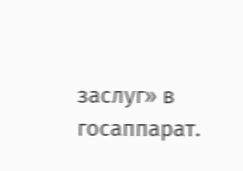заслуг» в госаппарат.